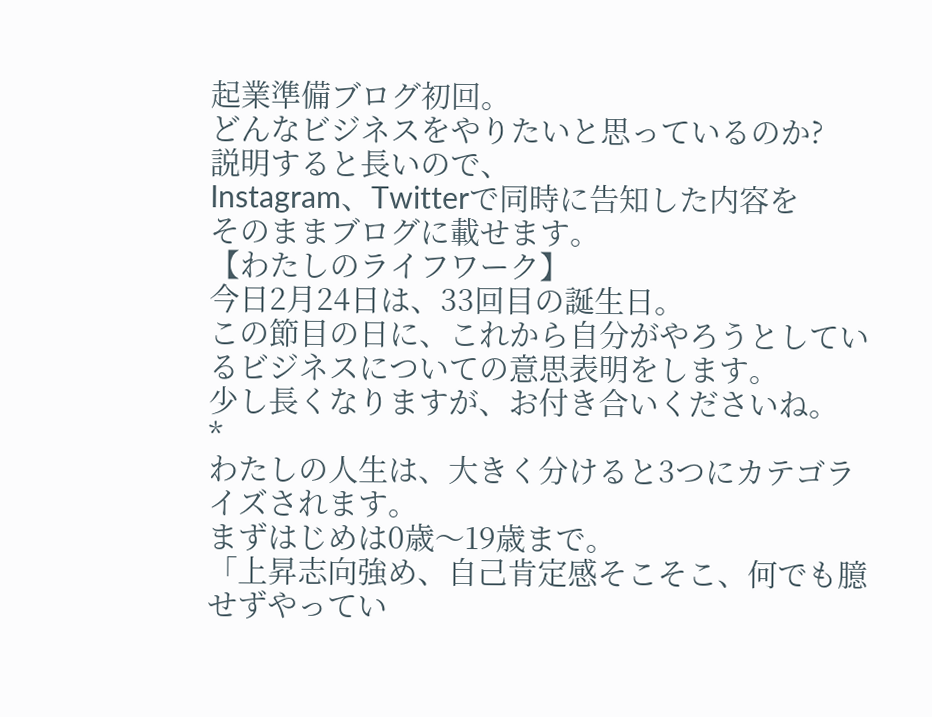起業準備ブログ初回。
どんなビジネスをやりたいと思っているのか?
説明すると長いので、
Instagram、Twitterで同時に告知した内容を
そのままブログに載せます。
【わたしのライフワーク】
今日2月24日は、33回目の誕生日。
この節目の日に、これから自分がやろうとしているビジネスについての意思表明をします。
少し長くなりますが、お付き合いくださいね。
*
わたしの人生は、大きく分けると3つにカテゴライズされます。
まずはじめは0歳〜19歳まで。
「上昇志向強め、自己肯定感そこそこ、何でも臆せずやってい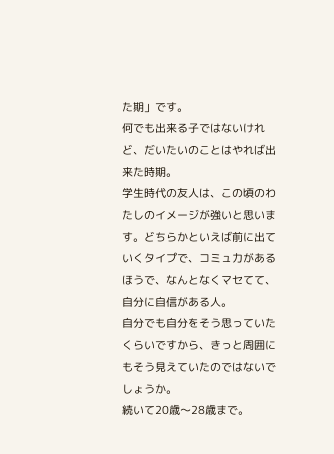た期」です。
何でも出来る子ではないけれど、だいたいのことはやれば出来た時期。
学生時代の友人は、この頃のわたしのイメージが強いと思います。どちらかといえば前に出ていくタイプで、コミュ力があるほうで、なんとなくマセてて、自分に自信がある人。
自分でも自分をそう思っていたくらいですから、きっと周囲にもそう見えていたのではないでしょうか。
続いて20歳〜28歳まで。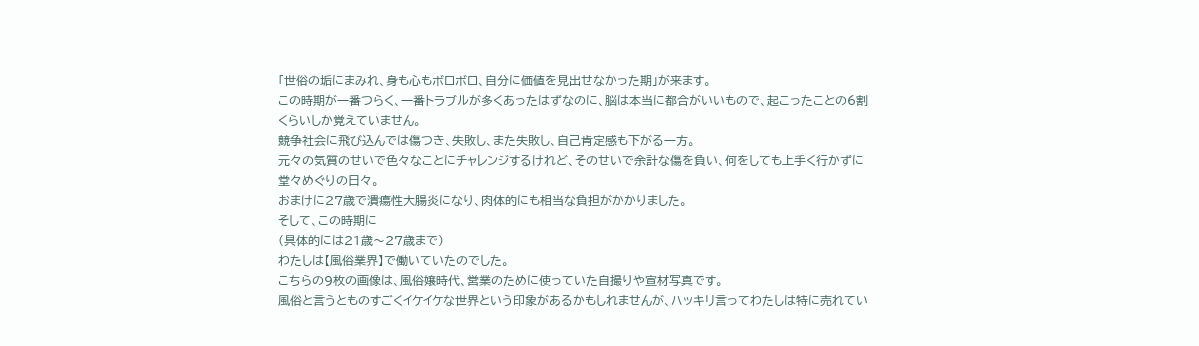「世俗の垢にまみれ、身も心もボロボロ、自分に価値を見出せなかった期」が来ます。
この時期が一番つらく、一番トラブルが多くあったはずなのに、脳は本当に都合がいいもので、起こったことの6割くらいしか覚えていません。
競争社会に飛び込んでは傷つき、失敗し、また失敗し、自己肯定感も下がる一方。
元々の気質のせいで色々なことにチャレンジするけれど、そのせいで余計な傷を負い、何をしても上手く行かずに堂々めぐりの日々。
おまけに27歳で潰瘍性大腸炎になり、肉体的にも相当な負担がかかりました。
そして、この時期に
(具体的には21歳〜27歳まで)
わたしは【風俗業界】で働いていたのでした。
こちらの9枚の画像は、風俗嬢時代、営業のために使っていた自撮りや宣材写真です。
風俗と言うとものすごくイケイケな世界という印象があるかもしれませんが、ハッキリ言ってわたしは特に売れてい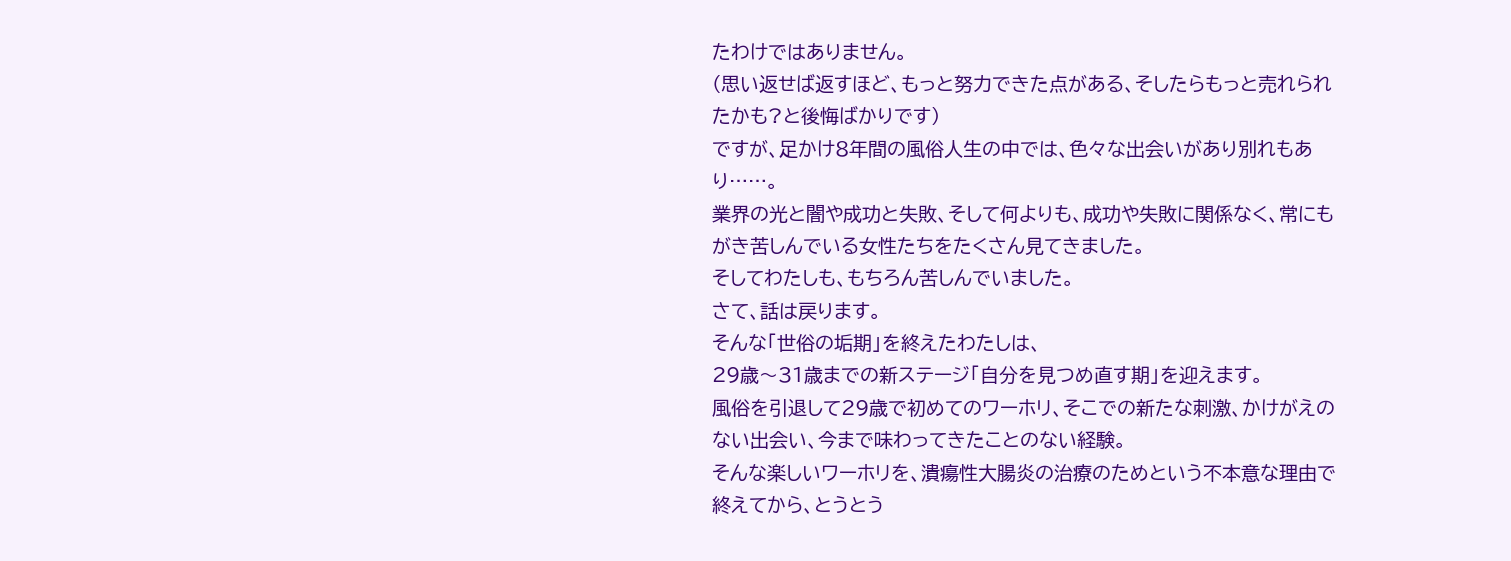たわけではありません。
(思い返せば返すほど、もっと努力できた点がある、そしたらもっと売れられたかも?と後悔ばかりです)
ですが、足かけ8年間の風俗人生の中では、色々な出会いがあり別れもあり……。
業界の光と闇や成功と失敗、そして何よりも、成功や失敗に関係なく、常にもがき苦しんでいる女性たちをたくさん見てきました。
そしてわたしも、もちろん苦しんでいました。
さて、話は戻ります。
そんな「世俗の垢期」を終えたわたしは、
29歳〜31歳までの新ステージ「自分を見つめ直す期」を迎えます。
風俗を引退して29歳で初めてのワーホリ、そこでの新たな刺激、かけがえのない出会い、今まで味わってきたことのない経験。
そんな楽しいワーホリを、潰瘍性大腸炎の治療のためという不本意な理由で終えてから、とうとう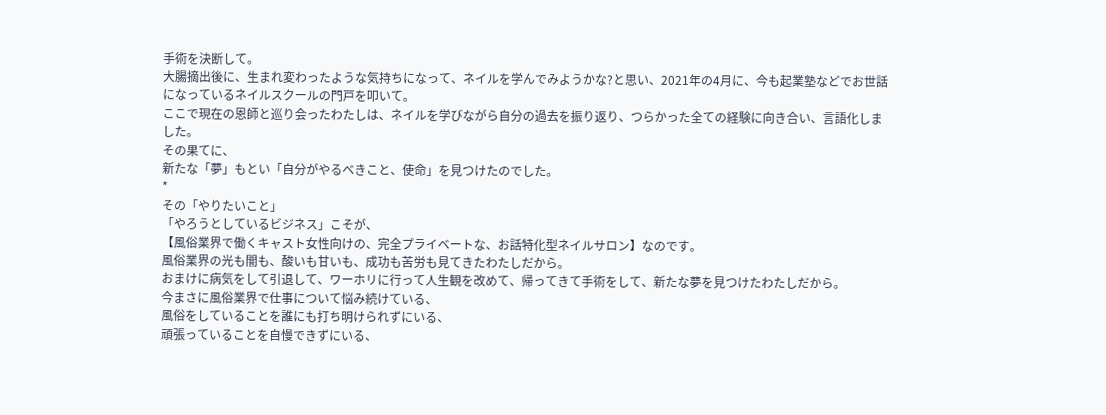手術を決断して。
大腸摘出後に、生まれ変わったような気持ちになって、ネイルを学んでみようかな?と思い、2021年の4月に、今も起業塾などでお世話になっているネイルスクールの門戸を叩いて。
ここで現在の恩師と巡り会ったわたしは、ネイルを学びながら自分の過去を振り返り、つらかった全ての経験に向き合い、言語化しました。
その果てに、
新たな「夢」もとい「自分がやるべきこと、使命」を見つけたのでした。
*
その「やりたいこと」
「やろうとしているビジネス」こそが、
【風俗業界で働くキャスト女性向けの、完全プライベートな、お話特化型ネイルサロン】なのです。
風俗業界の光も闇も、酸いも甘いも、成功も苦労も見てきたわたしだから。
おまけに病気をして引退して、ワーホリに行って人生観を改めて、帰ってきて手術をして、新たな夢を見つけたわたしだから。
今まさに風俗業界で仕事について悩み続けている、
風俗をしていることを誰にも打ち明けられずにいる、
頑張っていることを自慢できずにいる、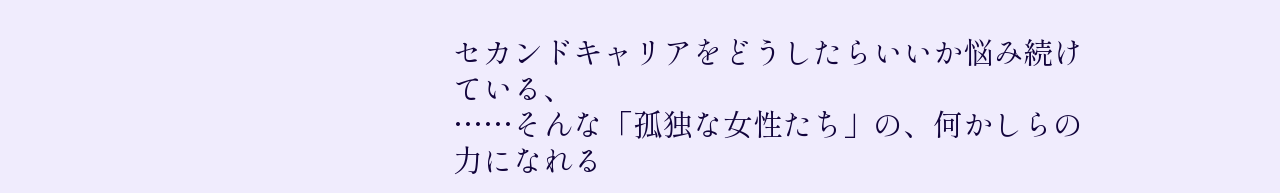セカンドキャリアをどうしたらいいか悩み続けている、
……そんな「孤独な女性たち」の、何かしらの力になれる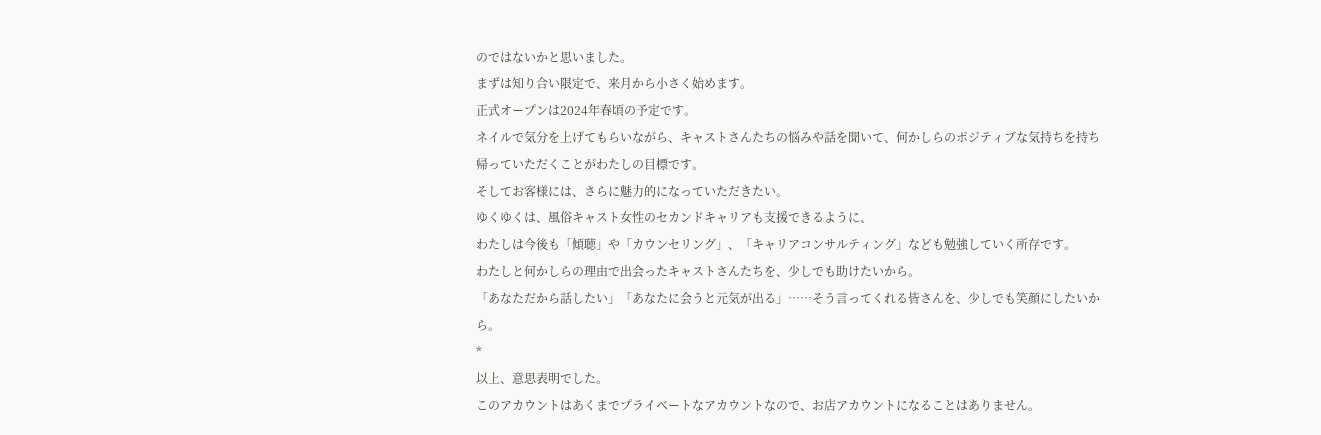のではないかと思いました。
まずは知り合い限定で、来月から小さく始めます。
正式オープンは2024年春頃の予定です。
ネイルで気分を上げてもらいながら、キャストさんたちの悩みや話を聞いて、何かしらのポジティブな気持ちを持ち帰っていただくことがわたしの目標です。
そしてお客様には、さらに魅力的になっていただきたい。
ゆくゆくは、風俗キャスト女性のセカンドキャリアも支援できるように、
わたしは今後も「傾聴」や「カウンセリング」、「キャリアコンサルティング」なども勉強していく所存です。
わたしと何かしらの理由で出会ったキャストさんたちを、少しでも助けたいから。
「あなただから話したい」「あなたに会うと元気が出る」……そう言ってくれる皆さんを、少しでも笑顔にしたいから。
*
以上、意思表明でした。
このアカウントはあくまでプライベートなアカウントなので、お店アカウントになることはありません。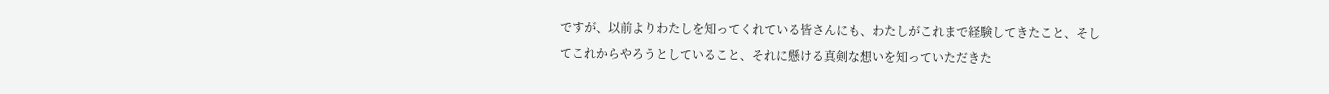ですが、以前よりわたしを知ってくれている皆さんにも、わたしがこれまで経験してきたこと、そしてこれからやろうとしていること、それに懸ける真剣な想いを知っていただきた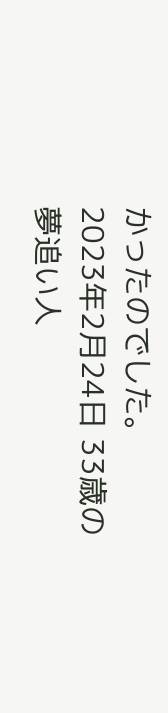かったのでした。
2023年2月24日 33歳の夢追い人